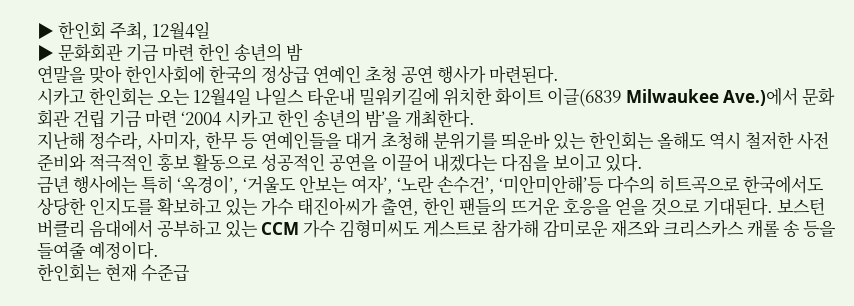▶ 한인회 주최, 12월4일
▶ 문화회관 기금 마련 한인 송년의 밤
연말을 맞아 한인사회에 한국의 정상급 연예인 초청 공연 행사가 마련된다.
시카고 한인회는 오는 12월4일 나일스 타운내 밀워키길에 위치한 화이트 이글(6839 Milwaukee Ave.)에서 문화회관 건립 기금 마련 ‘2004 시카고 한인 송년의 밤’을 개최한다.
지난해 정수라, 사미자, 한무 등 연예인들을 대거 초청해 분위기를 띄운바 있는 한인회는 올해도 역시 철저한 사전 준비와 적극적인 홍보 활동으로 성공적인 공연을 이끌어 내겠다는 다짐을 보이고 있다.
금년 행사에는 특히 ‘옥경이’, ‘거울도 안보는 여자’, ‘노란 손수건’, ‘미안미안해’등 다수의 히트곡으로 한국에서도 상당한 인지도를 확보하고 있는 가수 태진아씨가 출연, 한인 팬들의 뜨거운 호응을 얻을 것으로 기대된다. 보스턴 버클리 음대에서 공부하고 있는 CCM 가수 김형미씨도 게스트로 참가해 감미로운 재즈와 크리스카스 캐롤 송 등을 들여줄 예정이다.
한인회는 현재 수준급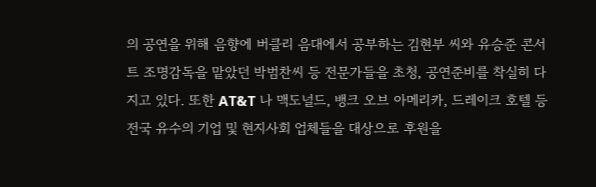의 공연을 위해 음향에 버클리 음대에서 공부하는 김현부 씨와 유승준 콘서트 조명감독을 맡았던 박범찬씨 등 전문가들을 초청, 공연준비를 착실히 다지고 있다. 또한 AT&T 나 맥도널드, 뱅크 오브 아메리카, 드레이크 호텔 등 전국 유수의 기업 및 현지사회 업체들을 대상으로 후원을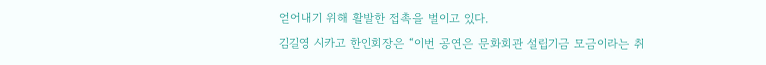얻어내기 위해 활발한 접촉을 벌이고 있다.
김길영 시카고 한인회장은 “이번 공연은 문화회관 설립기금 모금이라는 취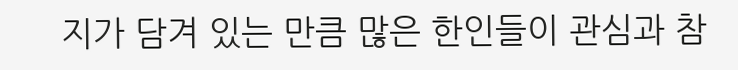지가 담겨 있는 만큼 많은 한인들이 관심과 참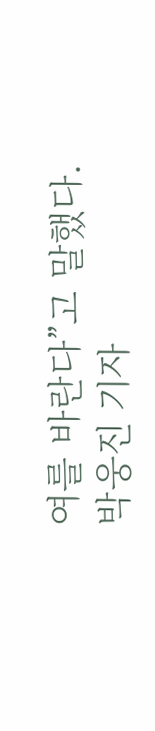여를 바란다”고 말했다.
박웅진 기자